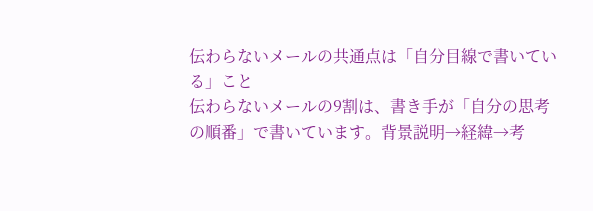伝わらないメールの共通点は「自分目線で書いている」こと
伝わらないメールの9割は、書き手が「自分の思考の順番」で書いています。背景説明→経緯→考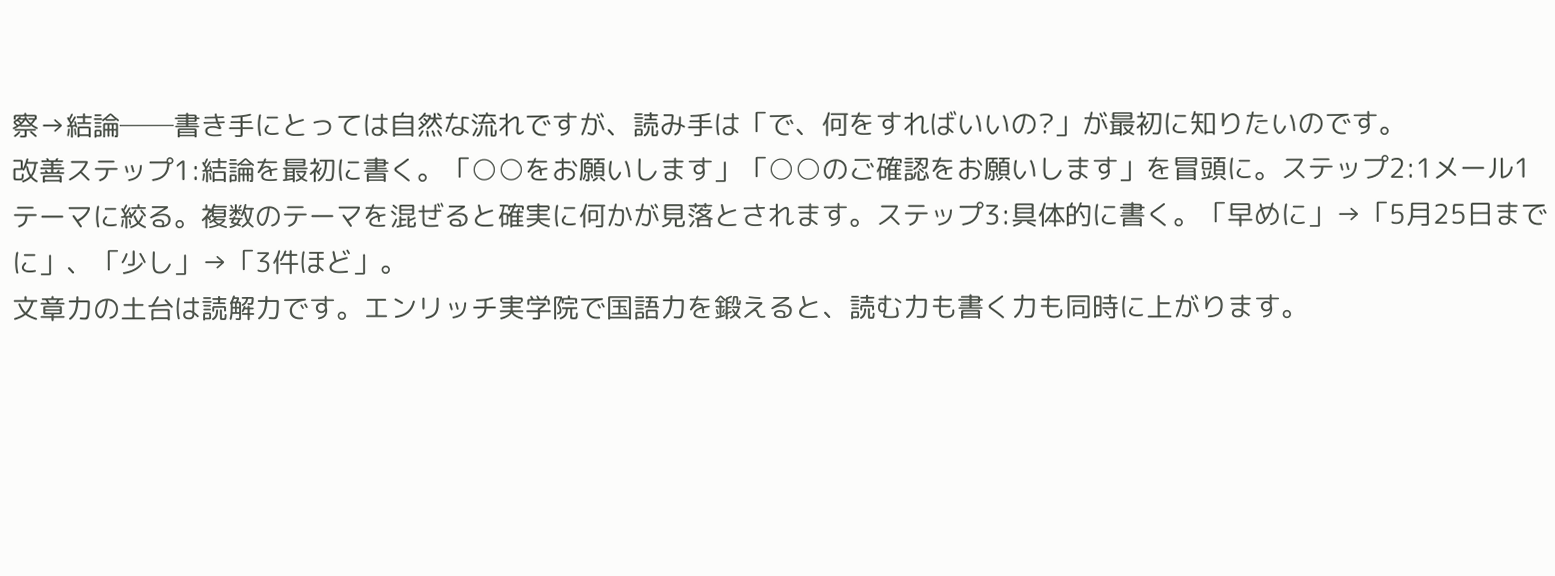察→結論──書き手にとっては自然な流れですが、読み手は「で、何をすればいいの?」が最初に知りたいのです。
改善ステップ1:結論を最初に書く。「○○をお願いします」「○○のご確認をお願いします」を冒頭に。ステップ2:1メール1テーマに絞る。複数のテーマを混ぜると確実に何かが見落とされます。ステップ3:具体的に書く。「早めに」→「5月25日までに」、「少し」→「3件ほど」。
文章力の土台は読解力です。エンリッチ実学院で国語力を鍛えると、読む力も書く力も同時に上がります。